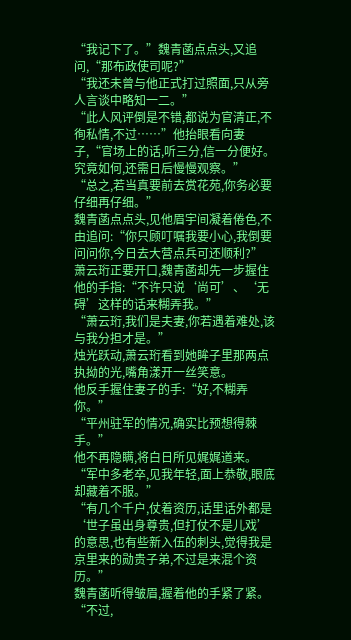“我记下了。”魏青菡点点头,又追问,“那布政使司呢?”
“我还未曾与他正式打过照面,只从旁人言谈中略知一二。”
“此人风评倒是不错,都说为官清正,不徇私情,不过……”他抬眼看向妻子,“官场上的话,听三分,信一分便好。究竟如何,还需日后慢慢观察。”
“总之,若当真要前去赏花苑,你务必要仔细再仔细。”
魏青菡点点头,见他眉宇间凝着倦色,不由追问:“你只顾叮嘱我要小心,我倒要问问你,今日去大营点兵可还顺利?”
萧云珩正要开口,魏青菡却先一步握住他的手指:“不许只说‘尚可’、‘无碍’这样的话来糊弄我。”
“萧云珩,我们是夫妻,你若遇着难处,该与我分担才是。”
烛光跃动,萧云珩看到她眸子里那两点执拗的光,嘴角漾开一丝笑意。
他反手握住妻子的手:“好,不糊弄你。”
“平州驻军的情况,确实比预想得棘手。”
他不再隐瞒,将白日所见娓娓道来。
“军中多老卒,见我年轻,面上恭敬,眼底却藏着不服。”
“有几个千户,仗着资历,话里话外都是‘世子虽出身尊贵,但打仗不是儿戏’的意思,也有些新入伍的刺头,觉得我是京里来的勋贵子弟,不过是来混个资历。”
魏青菡听得皱眉,握着他的手紧了紧。
“不过,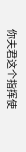你夫君这个指挥使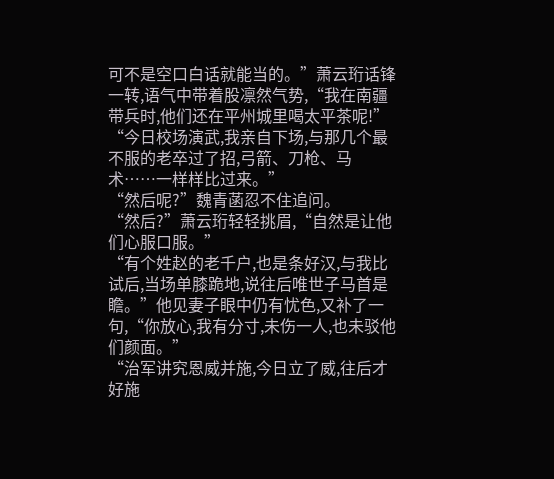可不是空口白话就能当的。”萧云珩话锋一转,语气中带着股凛然气势,“我在南疆带兵时,他们还在平州城里喝太平茶呢!”
“今日校场演武,我亲自下场,与那几个最不服的老卒过了招,弓箭、刀枪、马术……一样样比过来。”
“然后呢?”魏青菡忍不住追问。
“然后?”萧云珩轻轻挑眉,“自然是让他们心服口服。”
“有个姓赵的老千户,也是条好汉,与我比试后,当场单膝跪地,说往后唯世子马首是瞻。”他见妻子眼中仍有忧色,又补了一句,“你放心,我有分寸,未伤一人,也未驳他们颜面。”
“治军讲究恩威并施,今日立了威,往后才好施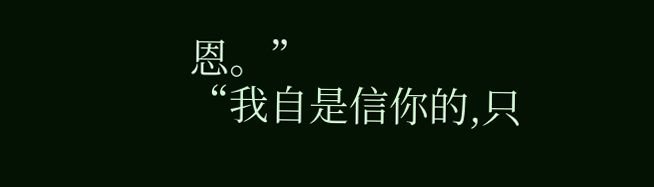恩。”
“我自是信你的,只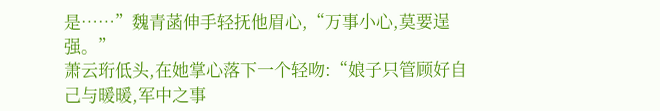是……”魏青菡伸手轻抚他眉心,“万事小心,莫要逞强。”
萧云珩低头,在她掌心落下一个轻吻:“娘子只管顾好自己与暖暖,军中之事